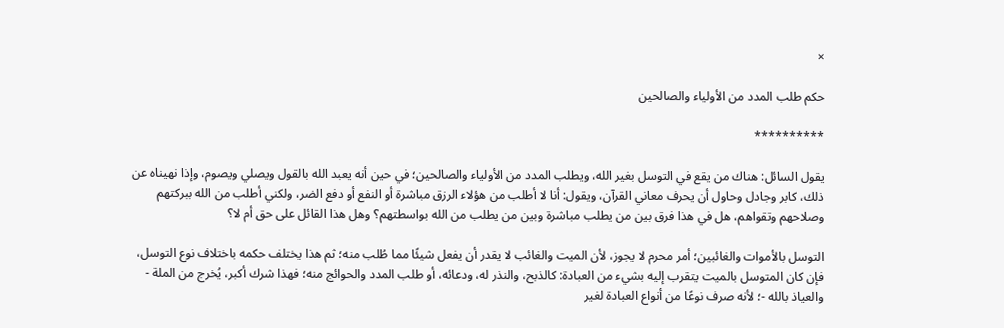×

حكم طلب المدد من الأولياء والصالحين

**********

يقول السائل: هناك من يقع في التوسل بغير الله، ويطلب المدد من الأولياء والصالحين؛ في حين أنه يعبد الله بالقول ويصلي ويصوم، وإذا نهيناه عن ذلك، كابر وجادل وحاول أن يحرف معاني القرآن، ويقول: أنا لا أطلب من هؤلاء الرزق مباشرة أو النفع أو دفع الضر، ولكني أطلب من الله ببركتهم وصلاحهم وتقواهم، هل في هذا فرق بين من يطلب مباشرة وبين من يطلب من الله بواسطتهم؟ وهل هذا القائل على حق أم لا؟

التوسل بالأموات والغائبين؛ أمر محرم لا يجوز، لأن الميت والغائب لا يقدر أن يفعل شيئًا مما طُلب منه؛ ثم هذا يختلف حكمه باختلاف نوع التوسل، فإن كان المتوسل بالميت يتقرب إليه بشيء من العبادة: كالذبح، والنذر له، ودعائه، أو طلب المدد والحوائج منه؛ فهذا شرك أكبر، يُخرج من الملة - والعياذ بالله -؛ لأنه صرف نوعًا من أنواع العبادة لغير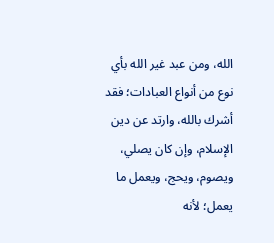الله، ومن عبد غير الله بأي نوع من أنواع العبادات؛ فقد أشرك بالله، وارتد عن دين الإسلام، وإن كان يصلي، ويصوم، ويحج، ويعمل ما يعمل؛ لأنه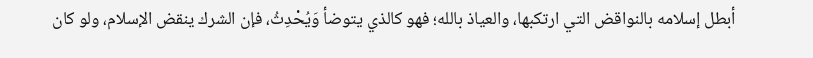أبطل إسلامه بالنواقض التي ارتكبها، والعياذ بالله؛ فهو كالذي يتوضأ وَيُحْدِثُ، فإن الشرك ينقض الإسلام، ولو كان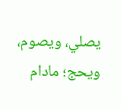يصلي، ويصوم، ويحج؛ مادام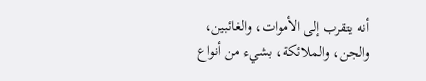أنه يتقرب إلى الأموات، والغائبين، والجن، والملائكة، بشيء من أنواع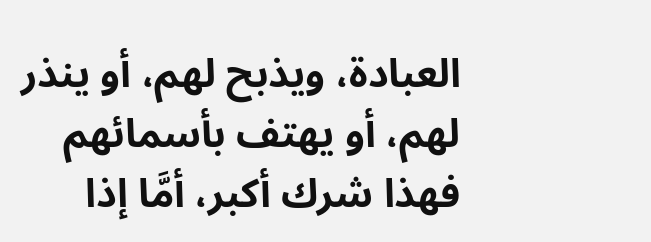العبادة، ويذبح لهم، أو ينذر لهم، أو يهتف بأسمائهم فهذا شرك أكبر، أمَّا إذا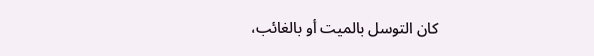كان التوسل بالميت أو بالغائب،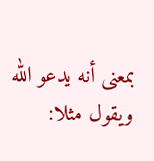بمعنى أنه يدعو الله ويقول مثلا: